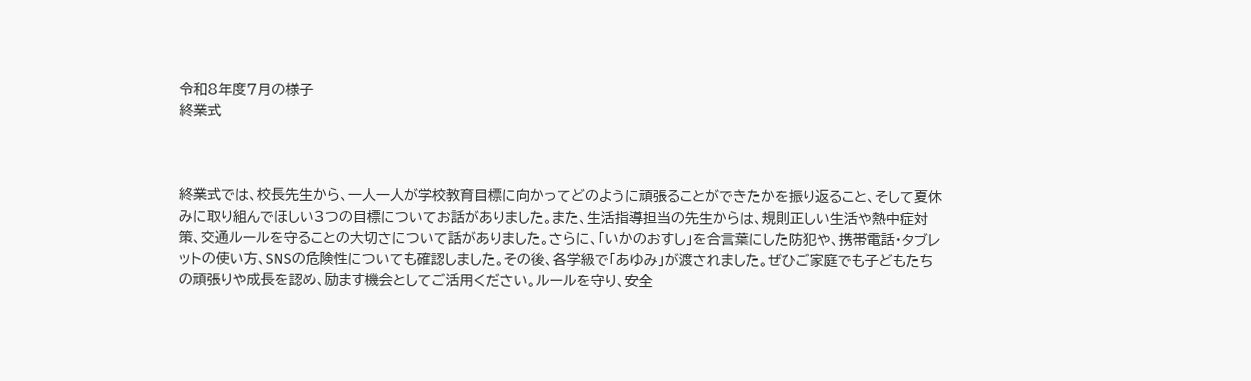令和8年度7月の様子
終業式



終業式では、校長先生から、一人一人が学校教育目標に向かってどのように頑張ることができたかを振り返ること、そして夏休みに取り組んでほしい3つの目標についてお話がありました。また、生活指導担当の先生からは、規則正しい生活や熱中症対策、交通ルールを守ることの大切さについて話がありました。さらに、「いかのおすし」を合言葉にした防犯や、携帯電話・タブレットの使い方、SNSの危険性についても確認しました。その後、各学級で「あゆみ」が渡されました。ぜひご家庭でも子どもたちの頑張りや成長を認め、励ます機会としてご活用ください。ルールを守り、安全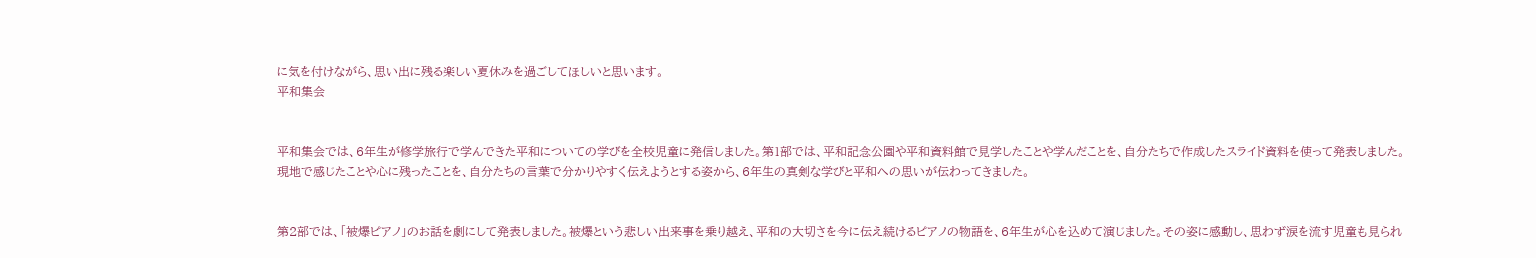に気を付けながら、思い出に残る楽しい夏休みを過ごしてほしいと思います。
平和集会


平和集会では、6年生が修学旅行で学んできた平和についての学びを全校児童に発信しました。第1部では、平和記念公園や平和資料館で見学したことや学んだことを、自分たちで作成したスライド資料を使って発表しました。現地で感じたことや心に残ったことを、自分たちの言葉で分かりやすく伝えようとする姿から、6年生の真剣な学びと平和への思いが伝わってきました。


第2部では、「被爆ピアノ」のお話を劇にして発表しました。被爆という悲しい出来事を乗り越え、平和の大切さを今に伝え続けるピアノの物語を、6年生が心を込めて演じました。その姿に感動し、思わず涙を流す児童も見られ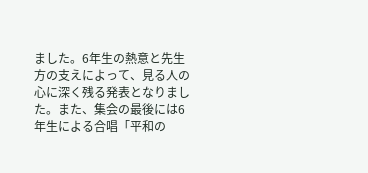ました。6年生の熱意と先生方の支えによって、見る人の心に深く残る発表となりました。また、集会の最後には6年生による合唱「平和の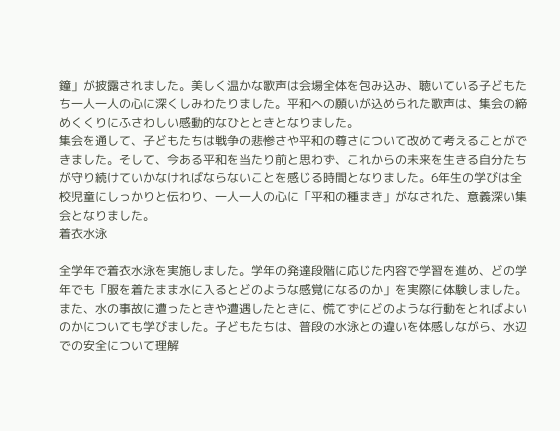鐘」が披露されました。美しく温かな歌声は会場全体を包み込み、聴いている子どもたち一人一人の心に深くしみわたりました。平和への願いが込められた歌声は、集会の締めくくりにふさわしい感動的なひとときとなりました。
集会を通して、子どもたちは戦争の悲惨さや平和の尊さについて改めて考えることができました。そして、今ある平和を当たり前と思わず、これからの未来を生きる自分たちが守り続けていかなければならないことを感じる時間となりました。6年生の学びは全校児童にしっかりと伝わり、一人一人の心に「平和の種まき」がなされた、意義深い集会となりました。
着衣水泳

全学年で着衣水泳を実施しました。学年の発達段階に応じた内容で学習を進め、どの学年でも「服を着たまま水に入るとどのような感覚になるのか」を実際に体験しました。また、水の事故に遭ったときや遭遇したときに、慌てずにどのような行動をとればよいのかについても学びました。子どもたちは、普段の水泳との違いを体感しながら、水辺での安全について理解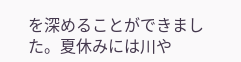を深めることができました。夏休みには川や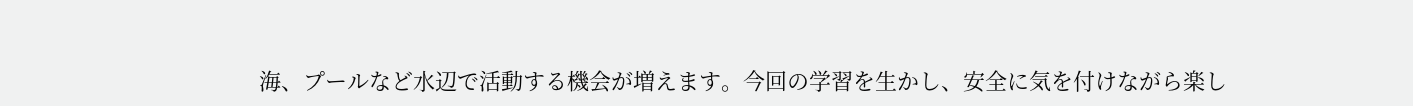海、プールなど水辺で活動する機会が増えます。今回の学習を生かし、安全に気を付けながら楽し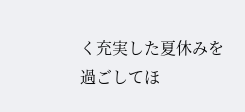く充実した夏休みを過ごしてほ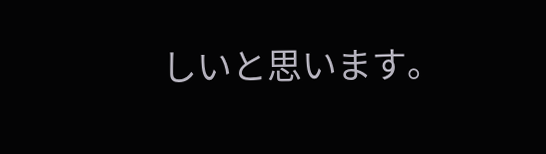しいと思います。